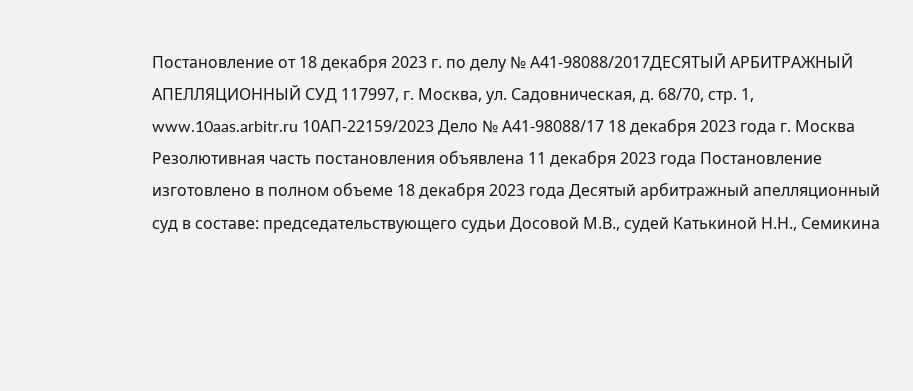Постановление от 18 декабря 2023 г. по делу № А41-98088/2017ДЕСЯТЫЙ АРБИТРАЖНЫЙ АПЕЛЛЯЦИОННЫЙ СУД 117997, г. Москва, ул. Садовническая, д. 68/70, стр. 1, www.10aas.arbitr.ru 10АП-22159/2023 Дело № А41-98088/17 18 декабря 2023 года г. Москва Резолютивная часть постановления объявлена 11 декабря 2023 года Постановление изготовлено в полном объеме 18 декабря 2023 года Десятый арбитражный апелляционный суд в составе: председательствующего судьи Досовой М.В., судей Катькиной Н.Н., Семикина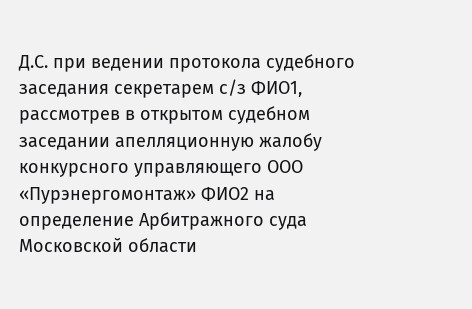Д.С. при ведении протокола судебного заседания секретарем с/з ФИО1, рассмотрев в открытом судебном заседании апелляционную жалобу конкурсного управляющего ООО «Пурэнергомонтаж» ФИО2 на определение Арбитражного суда Московской области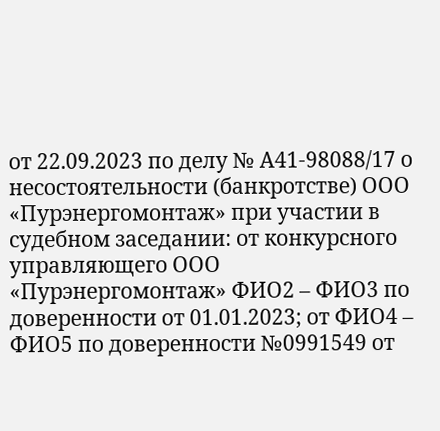от 22.09.2023 по делу № А41-98088/17 о несостоятельности (банкротстве) ООО «Пурэнергомонтаж» при участии в судебном заседании: от конкурсного управляющего ООО «Пурэнергомонтаж» ФИО2 – ФИО3 по доверенности от 01.01.2023; от ФИО4 – ФИО5 по доверенности №0991549 от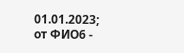01.01.2023; от ФИО6 -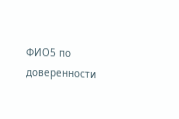ФИО5 по доверенности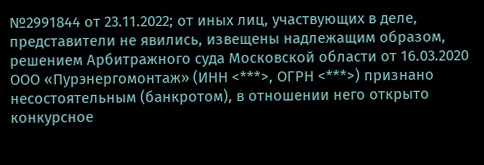№2991844 от 23.11.2022; от иных лиц, участвующих в деле, представители не явились, извещены надлежащим образом, решением Арбитражного суда Московской области от 16.03.2020 ООО «Пурэнергомонтаж» (ИНН <***>, ОГРН <***>) признано несостоятельным (банкротом), в отношении него открыто конкурсное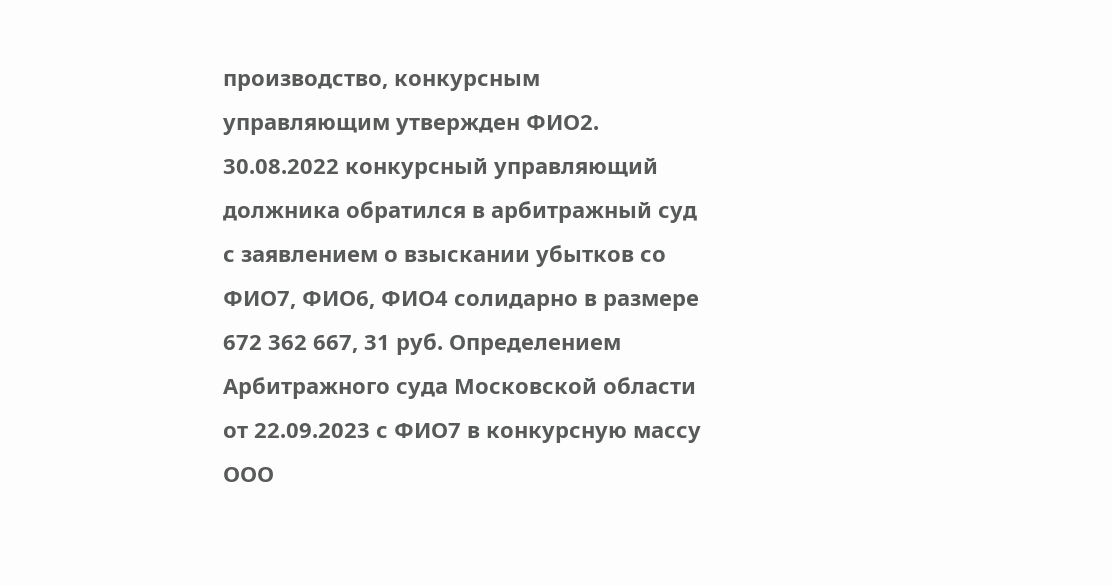производство, конкурсным управляющим утвержден ФИО2. 30.08.2022 конкурсный управляющий должника обратился в арбитражный суд с заявлением о взыскании убытков со ФИО7, ФИО6, ФИО4 солидарно в размере 672 362 667, 31 руб. Определением Арбитражного суда Московской области от 22.09.2023 с ФИО7 в конкурсную массу ООО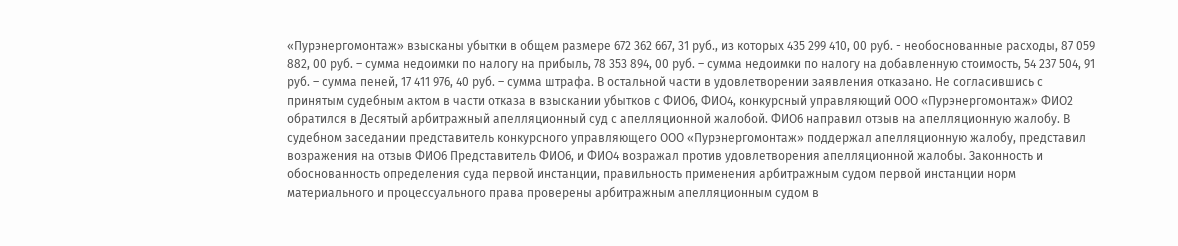«Пурэнергомонтаж» взысканы убытки в общем размере 672 362 667, 31 руб., из которых 435 299 410, 00 руб. - необоснованные расходы, 87 059 882, 00 руб. – сумма недоимки по налогу на прибыль, 78 353 894, 00 руб. – сумма недоимки по налогу на добавленную стоимость, 54 237 504, 91 руб. – сумма пеней, 17 411 976, 40 руб. – сумма штрафа. В остальной части в удовлетворении заявления отказано. Не согласившись с принятым судебным актом в части отказа в взыскании убытков с ФИО6, ФИО4, конкурсный управляющий ООО «Пурэнергомонтаж» ФИО2 обратился в Десятый арбитражный апелляционный суд с апелляционной жалобой. ФИО6 направил отзыв на апелляционную жалобу. В судебном заседании представитель конкурсного управляющего ООО «Пурэнергомонтаж» поддержал апелляционную жалобу, представил возражения на отзыв ФИО6 Представитель ФИО6, и ФИО4 возражал против удовлетворения апелляционной жалобы. Законность и обоснованность определения суда первой инстанции, правильность применения арбитражным судом первой инстанции норм материального и процессуального права проверены арбитражным апелляционным судом в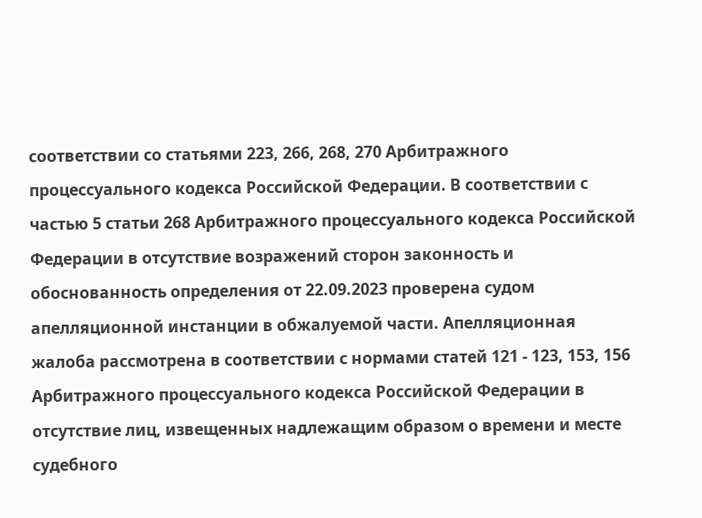соответствии со статьями 223, 266, 268, 270 Арбитражного процессуального кодекса Российской Федерации. В соответствии с частью 5 статьи 268 Арбитражного процессуального кодекса Российской Федерации в отсутствие возражений сторон законность и обоснованность определения от 22.09.2023 проверена судом апелляционной инстанции в обжалуемой части. Апелляционная жалоба рассмотрена в соответствии с нормами статей 121 - 123, 153, 156 Арбитражного процессуального кодекса Российской Федерации в отсутствие лиц, извещенных надлежащим образом о времени и месте судебного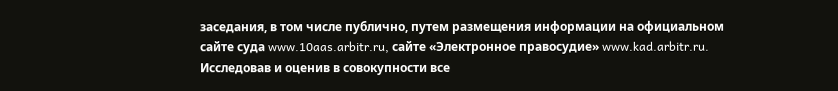заседания, в том числе публично, путем размещения информации на официальном сайте суда www.10aas.arbitr.ru, сайте «Электронное правосудие» www.kad.arbitr.ru. Исследовав и оценив в совокупности все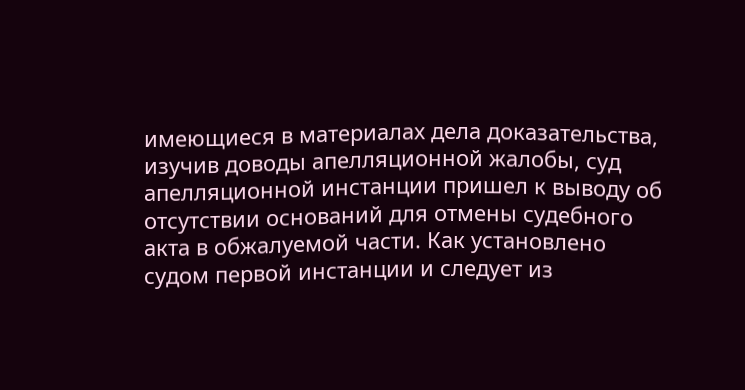имеющиеся в материалах дела доказательства, изучив доводы апелляционной жалобы, суд апелляционной инстанции пришел к выводу об отсутствии оснований для отмены судебного акта в обжалуемой части. Как установлено судом первой инстанции и следует из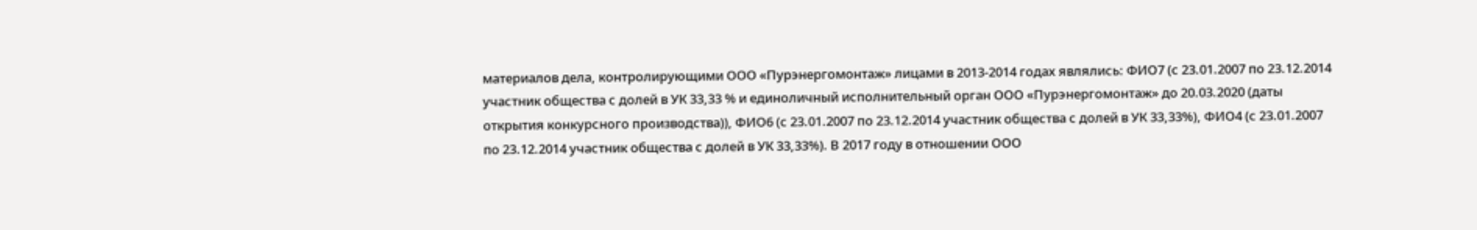материалов дела, контролирующими ООО «Пурэнергомонтаж» лицами в 2013-2014 годах являлись: ФИО7 (с 23.01.2007 по 23.12.2014 участник общества с долей в УК 33,33 % и единоличный исполнительный орган ООО «Пурэнергомонтаж» до 20.03.2020 (даты открытия конкурсного производства)), ФИО6 (с 23.01.2007 по 23.12.2014 участник общества с долей в УК 33,33%), ФИО4 (с 23.01.2007 по 23.12.2014 участник общества с долей в УК 33,33%). В 2017 году в отношении ООО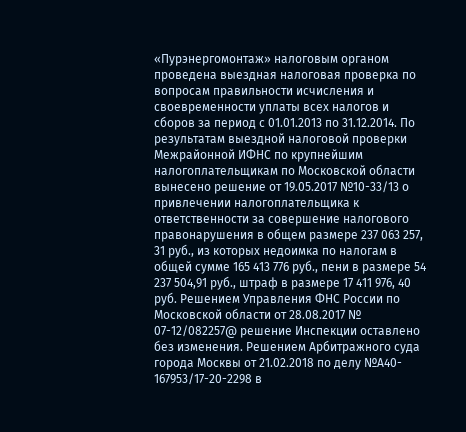«Пурэнергомонтаж» налоговым органом проведена выездная налоговая проверка по вопросам правильности исчисления и своевременности уплаты всех налогов и сборов за период с 01.01.2013 по 31.12.2014. По результатам выездной налоговой проверки Межрайонной ИФНС по крупнейшим налогоплательщикам по Московской области вынесено решение от 19.05.2017 №10-33/13 о привлечении налогоплательщика к ответственности за совершение налогового правонарушения в общем размере 237 063 257, 31 руб., из которых недоимка по налогам в общей сумме 165 413 776 руб., пени в размере 54 237 504,91 руб., штраф в размере 17 411 976, 40 руб. Решением Управления ФНС России по Московской области от 28.08.2017 № 07-12/082257@ решение Инспекции оставлено без изменения. Решением Арбитражного суда города Москвы от 21.02.2018 по делу №А40- 167953/17-20-2298 в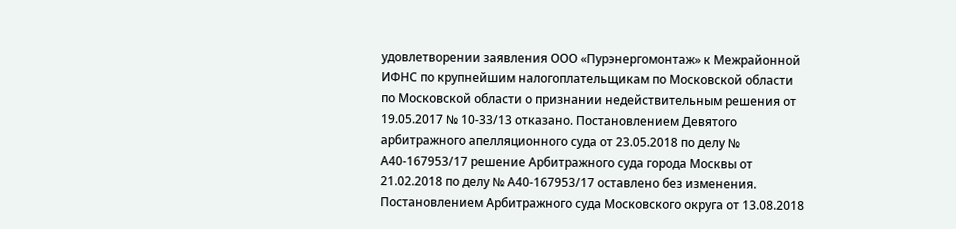удовлетворении заявления ООО «Пурэнергомонтаж» к Межрайонной ИФНС по крупнейшим налогоплательщикам по Московской области по Московской области о признании недействительным решения от 19.05.2017 № 10-33/13 отказано. Постановлением Девятого арбитражного апелляционного суда от 23.05.2018 по делу № А40-167953/17 решение Арбитражного суда города Москвы от 21.02.2018 по делу № А40-167953/17 оставлено без изменения. Постановлением Арбитражного суда Московского округа от 13.08.2018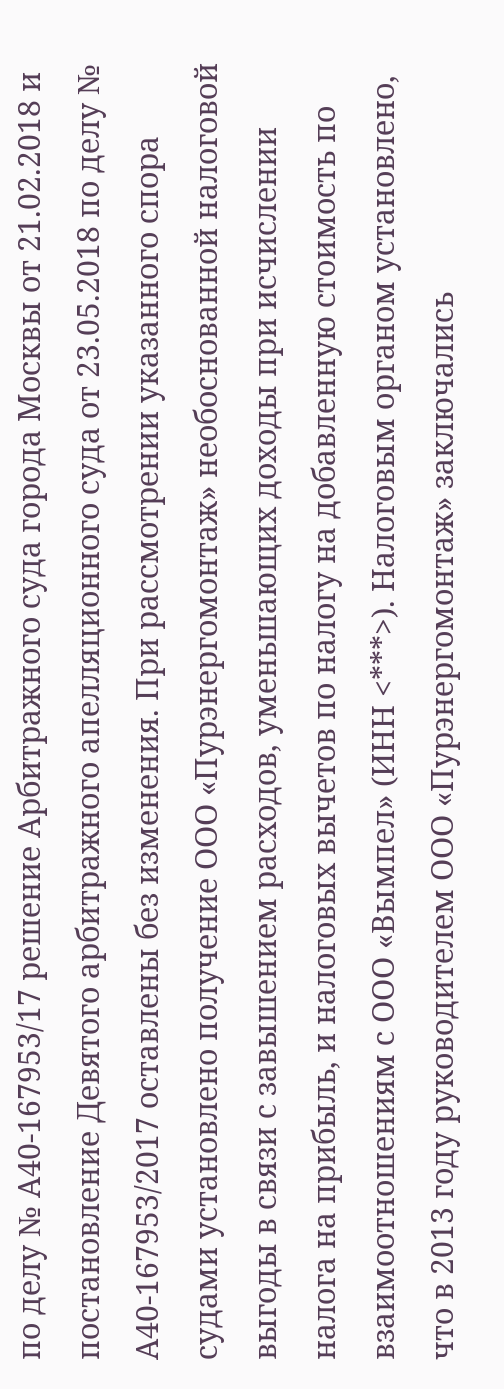по делу № А40-167953/17 решение Арбитражного суда города Москвы от 21.02.2018 и постановление Девятого арбитражного апелляционного суда от 23.05.2018 по делу № А40-167953/2017 оставлены без изменения. При рассмотрении указанного спора судами установлено получение ООО «Пурэнергомонтаж» необоснованной налоговой выгоды в связи с завышением расходов, уменьшающих доходы при исчислении налога на прибыль, и налоговых вычетов по налогу на добавленную стоимость по взаимоотношениям с ООО «Вымпел» (ИНН <***>). Налоговым органом установлено, что в 2013 году руководителем ООО «Пурэнергомонтаж» заключались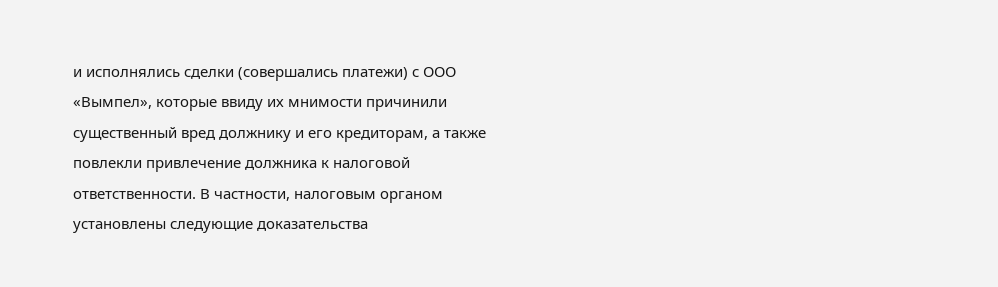и исполнялись сделки (совершались платежи) с ООО «Вымпел», которые ввиду их мнимости причинили существенный вред должнику и его кредиторам, а также повлекли привлечение должника к налоговой ответственности. В частности, налоговым органом установлены следующие доказательства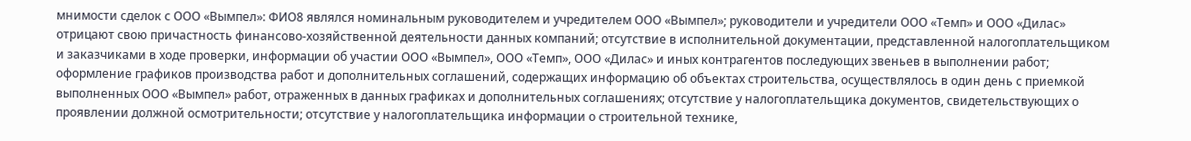мнимости сделок с ООО «Вымпел»: ФИО8 являлся номинальным руководителем и учредителем ООО «Вымпел»; руководители и учредители ООО «Темп» и ООО «Дилас» отрицают свою причастность финансово-хозяйственной деятельности данных компаний; отсутствие в исполнительной документации, представленной налогоплательщиком и заказчиками в ходе проверки, информации об участии ООО «Вымпел», ООО «Темп», ООО «Дилас» и иных контрагентов последующих звеньев в выполнении работ; оформление графиков производства работ и дополнительных соглашений, содержащих информацию об объектах строительства, осуществлялось в один день с приемкой выполненных ООО «Вымпел» работ, отраженных в данных графиках и дополнительных соглашениях; отсутствие у налогоплательщика документов, свидетельствующих о проявлении должной осмотрительности; отсутствие у налогоплательщика информации о строительной технике,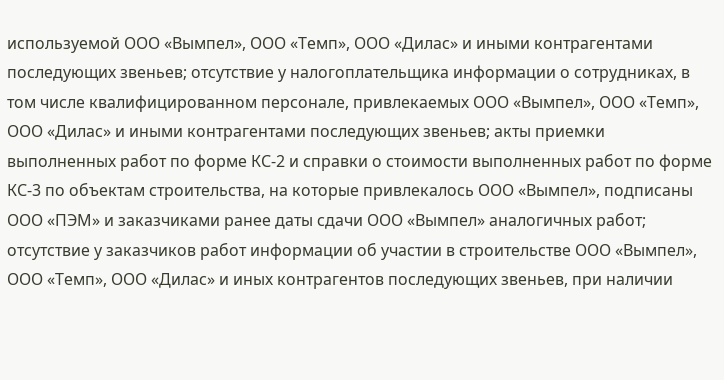используемой ООО «Вымпел», ООО «Темп», ООО «Дилас» и иными контрагентами последующих звеньев; отсутствие у налогоплательщика информации о сотрудниках, в том числе квалифицированном персонале, привлекаемых ООО «Вымпел», ООО «Темп», ООО «Дилас» и иными контрагентами последующих звеньев; акты приемки выполненных работ по форме КС-2 и справки о стоимости выполненных работ по форме КС-3 по объектам строительства, на которые привлекалось ООО «Вымпел», подписаны ООО «ПЭМ» и заказчиками ранее даты сдачи ООО «Вымпел» аналогичных работ; отсутствие у заказчиков работ информации об участии в строительстве ООО «Вымпел», ООО «Темп», ООО «Дилас» и иных контрагентов последующих звеньев, при наличии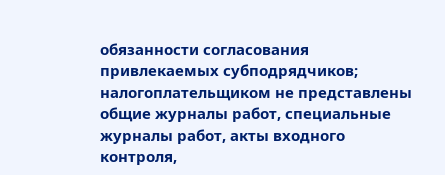обязанности согласования привлекаемых субподрядчиков; налогоплательщиком не представлены общие журналы работ, специальные журналы работ, акты входного контроля,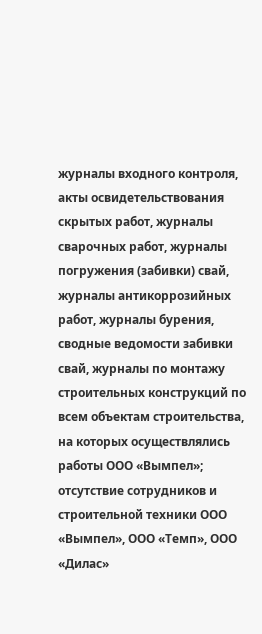журналы входного контроля, акты освидетельствования скрытых работ, журналы сварочных работ, журналы погружения (забивки) свай, журналы антикоррозийных работ, журналы бурения, сводные ведомости забивки свай, журналы по монтажу строительных конструкций по всем объектам строительства, на которых осуществлялись работы ООО «Вымпел»; отсутствие сотрудников и строительной техники ООО «Вымпел», ООО «Темп», ООО «Дилас»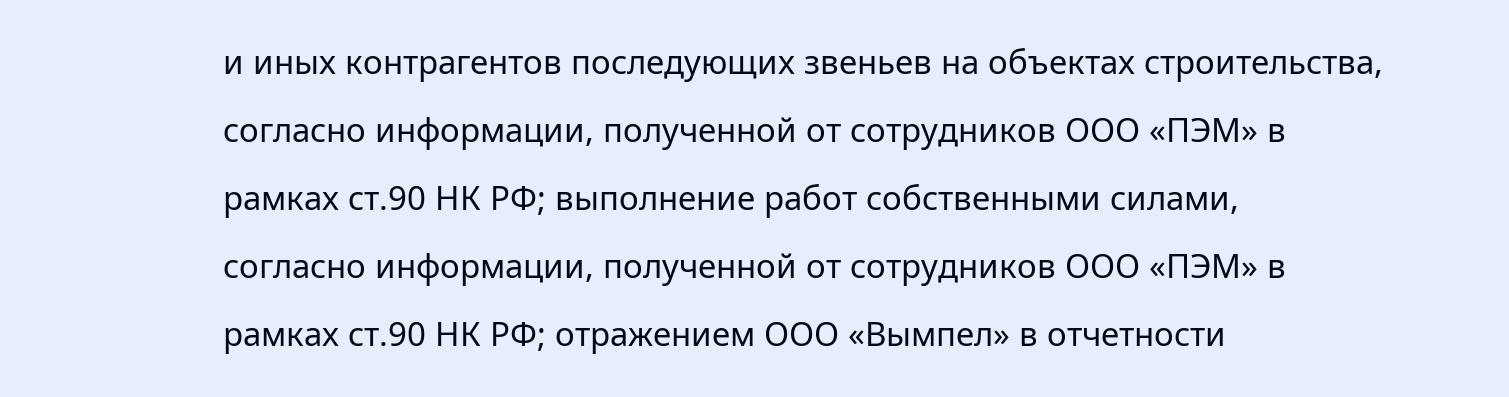и иных контрагентов последующих звеньев на объектах строительства, согласно информации, полученной от сотрудников ООО «ПЭМ» в рамках ст.90 НК РФ; выполнение работ собственными силами, согласно информации, полученной от сотрудников ООО «ПЭМ» в рамках ст.90 НК РФ; отражением ООО «Вымпел» в отчетности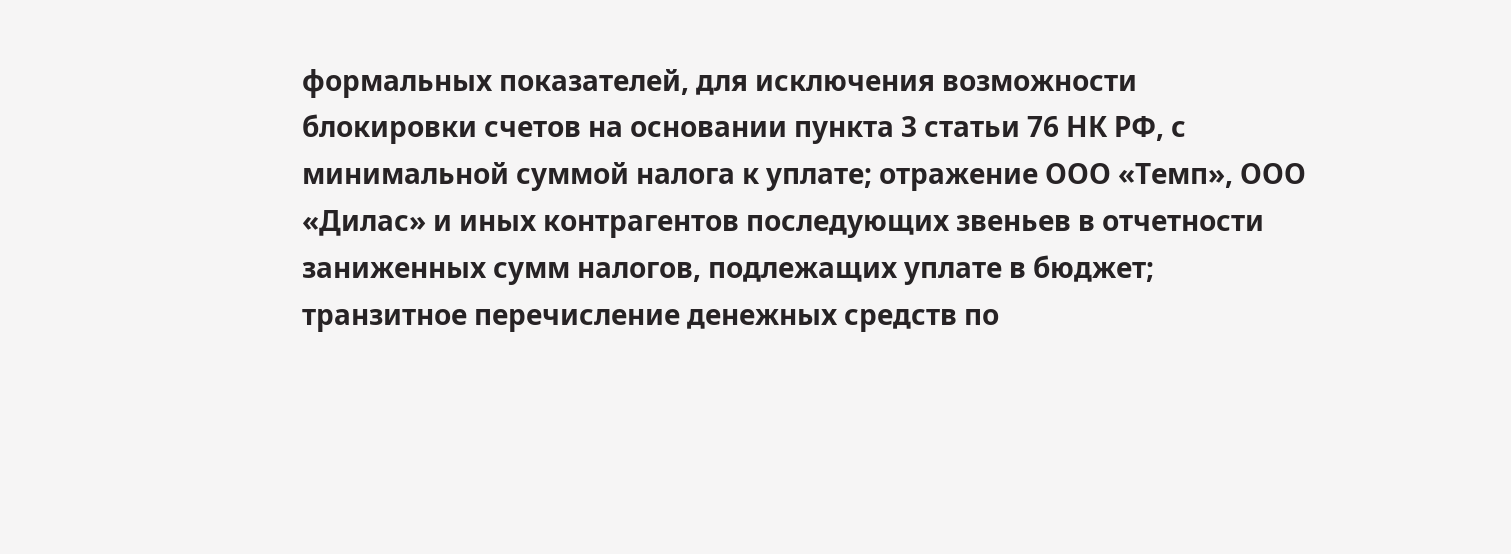формальных показателей, для исключения возможности блокировки счетов на основании пункта 3 статьи 76 НК РФ, с минимальной суммой налога к уплате; отражение ООО «Темп», ООО «Дилас» и иных контрагентов последующих звеньев в отчетности заниженных сумм налогов, подлежащих уплате в бюджет; транзитное перечисление денежных средств по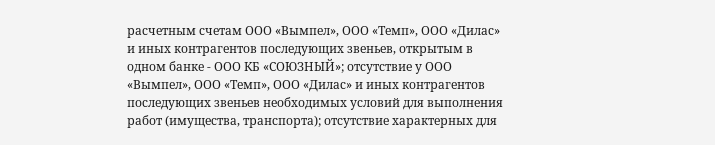расчетным счетам ООО «Вымпел», ООО «Темп», ООО «Дилас» и иных контрагентов последующих звеньев, открытым в одном банке - ООО КБ «СОЮЗНЫЙ»; отсутствие у ООО «Вымпел», ООО «Темп», ООО «Дилас» и иных контрагентов последующих звеньев необходимых условий для выполнения работ (имущества, транспорта); отсутствие характерных для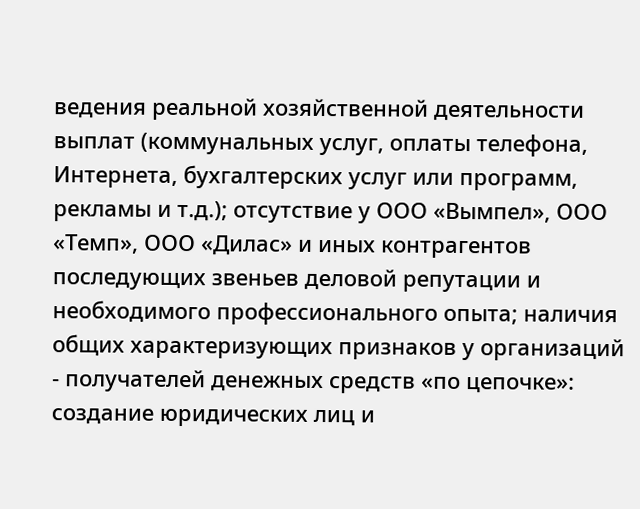ведения реальной хозяйственной деятельности выплат (коммунальных услуг, оплаты телефона, Интернета, бухгалтерских услуг или программ, рекламы и т.д.); отсутствие у ООО «Вымпел», ООО «Темп», ООО «Дилас» и иных контрагентов последующих звеньев деловой репутации и необходимого профессионального опыта; наличия общих характеризующих признаков у организаций - получателей денежных средств «по цепочке»: создание юридических лиц и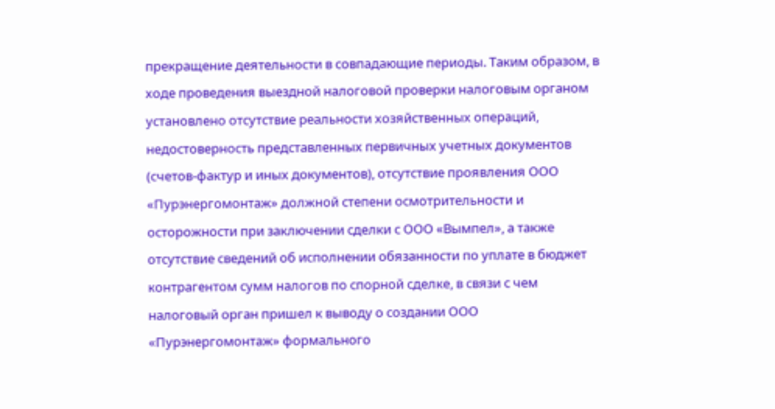прекращение деятельности в совпадающие периоды. Таким образом, в ходе проведения выездной налоговой проверки налоговым органом установлено отсутствие реальности хозяйственных операций, недостоверность представленных первичных учетных документов (счетов-фактур и иных документов), отсутствие проявления ООО «Пурэнергомонтаж» должной степени осмотрительности и осторожности при заключении сделки с ООО «Вымпел», а также отсутствие сведений об исполнении обязанности по уплате в бюджет контрагентом сумм налогов по спорной сделке, в связи с чем налоговый орган пришел к выводу о создании ООО «Пурэнергомонтаж» формального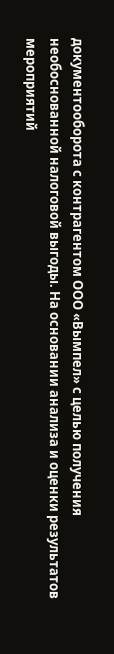документооборота с контрагентом ООО «Вымпел» с целью получения необоснованной налоговой выгоды. На основании анализа и оценки результатов мероприятий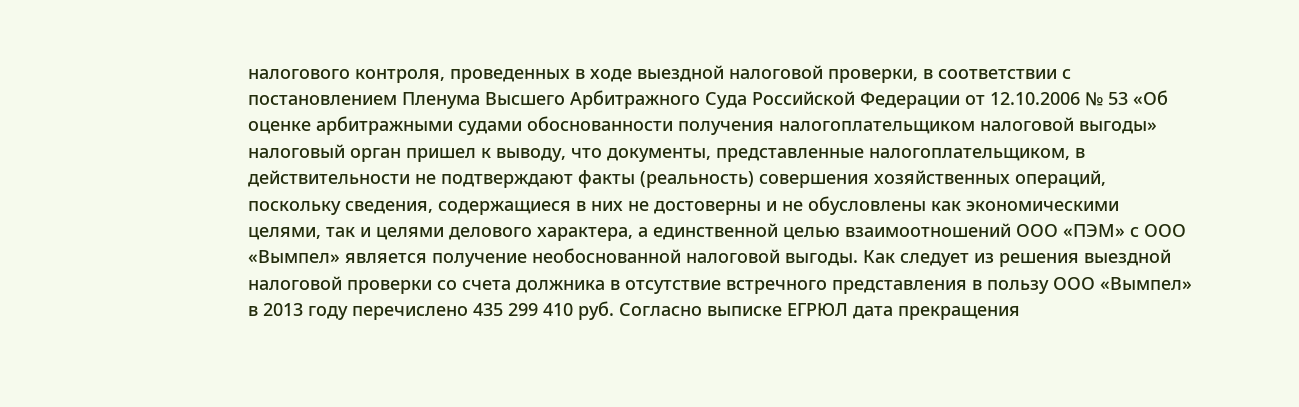налогового контроля, проведенных в ходе выездной налоговой проверки, в соответствии с постановлением Пленума Высшего Арбитражного Суда Российской Федерации от 12.10.2006 № 53 «Об оценке арбитражными судами обоснованности получения налогоплательщиком налоговой выгоды» налоговый орган пришел к выводу, что документы, представленные налогоплательщиком, в действительности не подтверждают факты (реальность) совершения хозяйственных операций, поскольку сведения, содержащиеся в них не достоверны и не обусловлены как экономическими целями, так и целями делового характера, а единственной целью взаимоотношений ООО «ПЭМ» с ООО «Вымпел» является получение необоснованной налоговой выгоды. Как следует из решения выездной налоговой проверки со счета должника в отсутствие встречного представления в пользу ООО «Вымпел» в 2013 году перечислено 435 299 410 руб. Согласно выписке ЕГРЮЛ дата прекращения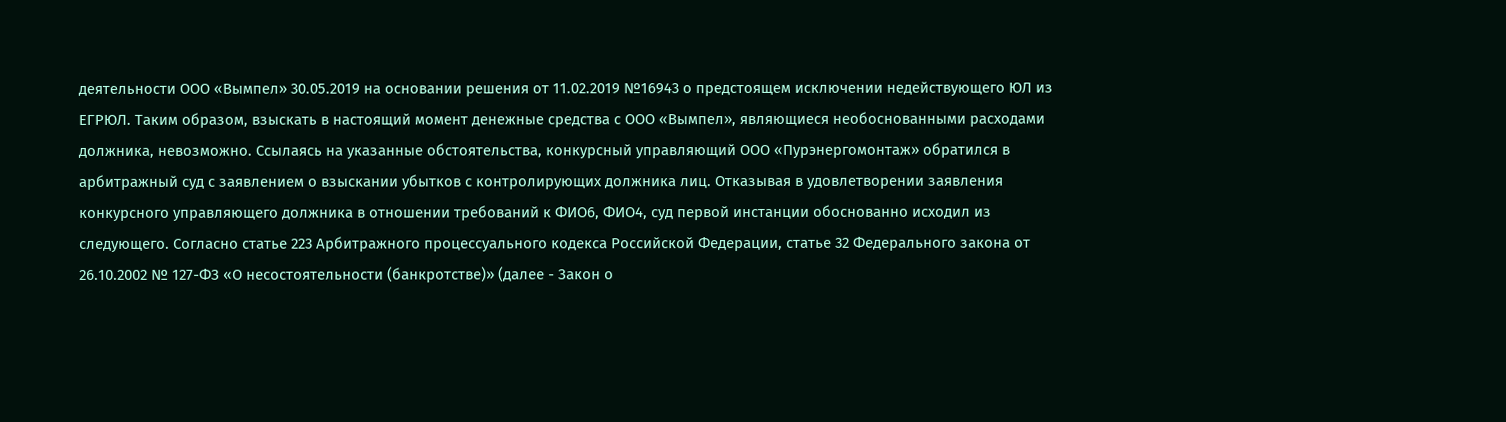деятельности ООО «Вымпел» 30.05.2019 на основании решения от 11.02.2019 №16943 о предстоящем исключении недействующего ЮЛ из ЕГРЮЛ. Таким образом, взыскать в настоящий момент денежные средства с ООО «Вымпел», являющиеся необоснованными расходами должника, невозможно. Ссылаясь на указанные обстоятельства, конкурсный управляющий ООО «Пурэнергомонтаж» обратился в арбитражный суд с заявлением о взыскании убытков с контролирующих должника лиц. Отказывая в удовлетворении заявления конкурсного управляющего должника в отношении требований к ФИО6, ФИО4, суд первой инстанции обоснованно исходил из следующего. Согласно статье 223 Арбитражного процессуального кодекса Российской Федерации, статье 32 Федерального закона от 26.10.2002 № 127-ФЗ «О несостоятельности (банкротстве)» (далее - Закон о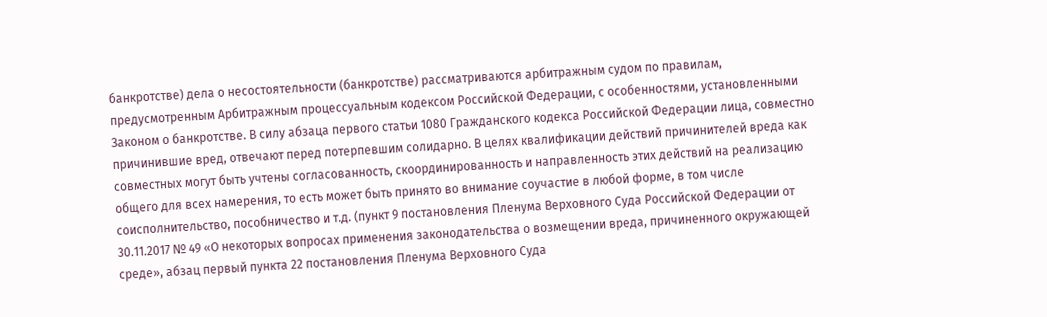банкротстве) дела о несостоятельности (банкротстве) рассматриваются арбитражным судом по правилам, предусмотренным Арбитражным процессуальным кодексом Российской Федерации, с особенностями, установленными Законом о банкротстве. В силу абзаца первого статьи 1080 Гражданского кодекса Российской Федерации лица, совместно причинившие вред, отвечают перед потерпевшим солидарно. В целях квалификации действий причинителей вреда как совместных могут быть учтены согласованность, скоординированность и направленность этих действий на реализацию общего для всех намерения, то есть может быть принято во внимание соучастие в любой форме, в том числе соисполнительство, пособничество и т.д. (пункт 9 постановления Пленума Верховного Суда Российской Федерации от 30.11.2017 № 49 «О некоторых вопросах применения законодательства о возмещении вреда, причиненного окружающей среде», абзац первый пункта 22 постановления Пленума Верховного Суда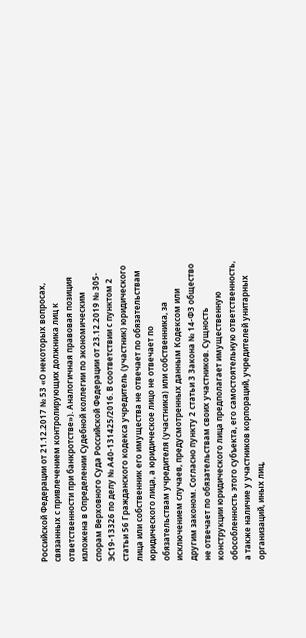Российской Федерации от 21.12.2017 № 53 «О некоторых вопросах, связанных с привлечением контролирующих должника лиц к ответственности при банкротстве»). Аналогичная правовая позиция изложена в Определении Судебной коллегии по экономическим спорам Верховного Суда Российской Федерации от 23.12.2019 № 305-ЭС19-13326 по делу № А40-131425/2016. В соответствии с пунктом 2 статьи 56 Гражданского кодекса учредитель (участник) юридического лица или собственник его имущества не отвечает по обязательствам юридического лица, а юридическое лицо не отвечает по обязательствам учредителя (участника) или собственника, за исключением случаев, предусмотренных данным Кодексом или другим законом. Согласно пункту 2 статьи 3 Закона № 14-ФЗ общество не отвечает по обязательствам своих участников. Сущность конструкции юридического лица предполагает имущественную обособленность этого субъекта, его самостоятельную ответственность, а также наличие у участников корпораций, учредителей унитарных организаций, иных лиц,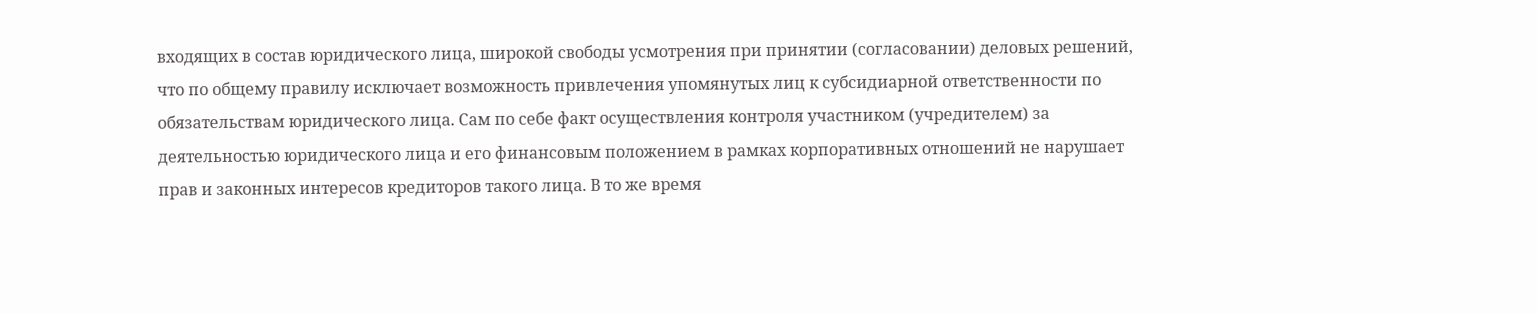входящих в состав юридического лица, широкой свободы усмотрения при принятии (согласовании) деловых решений, что по общему правилу исключает возможность привлечения упомянутых лиц к субсидиарной ответственности по обязательствам юридического лица. Сам по себе факт осуществления контроля участником (учредителем) за деятельностью юридического лица и его финансовым положением в рамках корпоративных отношений не нарушает прав и законных интересов кредиторов такого лица. В то же время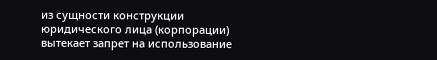из сущности конструкции юридического лица (корпорации) вытекает запрет на использование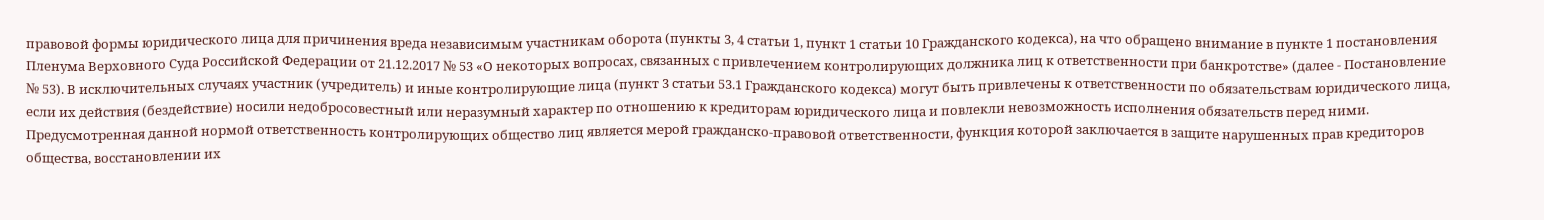правовой формы юридического лица для причинения вреда независимым участникам оборота (пункты 3, 4 статьи 1, пункт 1 статьи 10 Гражданского кодекса), на что обращено внимание в пункте 1 постановления Пленума Верховного Суда Российской Федерации от 21.12.2017 № 53 «О некоторых вопросах, связанных с привлечением контролирующих должника лиц к ответственности при банкротстве» (далее - Постановление № 53). В исключительных случаях участник (учредитель) и иные контролирующие лица (пункт 3 статьи 53.1 Гражданского кодекса) могут быть привлечены к ответственности по обязательствам юридического лица, если их действия (бездействие) носили недобросовестный или неразумный характер по отношению к кредиторам юридического лица и повлекли невозможность исполнения обязательств перед ними. Предусмотренная данной нормой ответственность контролирующих общество лиц является мерой гражданско-правовой ответственности, функция которой заключается в защите нарушенных прав кредиторов общества, восстановлении их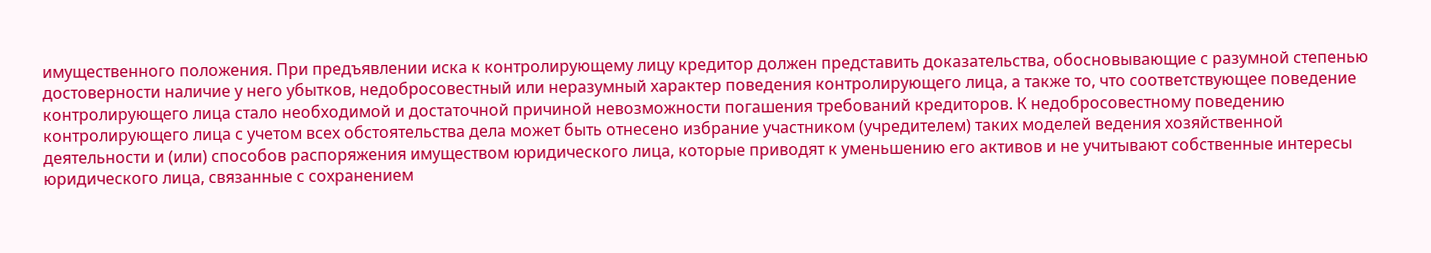имущественного положения. При предъявлении иска к контролирующему лицу кредитор должен представить доказательства, обосновывающие с разумной степенью достоверности наличие у него убытков, недобросовестный или неразумный характер поведения контролирующего лица, а также то, что соответствующее поведение контролирующего лица стало необходимой и достаточной причиной невозможности погашения требований кредиторов. К недобросовестному поведению контролирующего лица с учетом всех обстоятельства дела может быть отнесено избрание участником (учредителем) таких моделей ведения хозяйственной деятельности и (или) способов распоряжения имуществом юридического лица, которые приводят к уменьшению его активов и не учитывают собственные интересы юридического лица, связанные с сохранением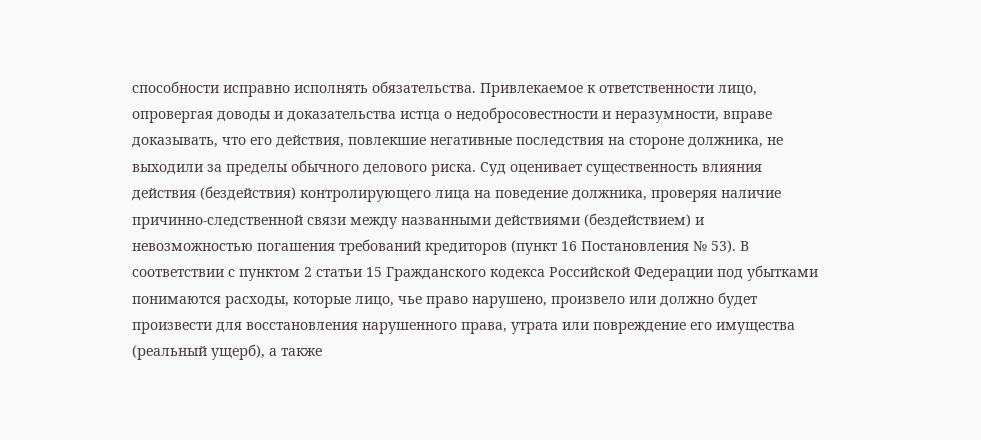способности исправно исполнять обязательства. Привлекаемое к ответственности лицо, опровергая доводы и доказательства истца о недобросовестности и неразумности, вправе доказывать, что его действия, повлекшие негативные последствия на стороне должника, не выходили за пределы обычного делового риска. Суд оценивает существенность влияния действия (бездействия) контролирующего лица на поведение должника, проверяя наличие причинно-следственной связи между названными действиями (бездействием) и невозможностью погашения требований кредиторов (пункт 16 Постановления № 53). В соответствии с пунктом 2 статьи 15 Гражданского кодекса Российской Федерации под убытками понимаются расходы, которые лицо, чье право нарушено, произвело или должно будет произвести для восстановления нарушенного права, утрата или повреждение его имущества (реальный ущерб), а также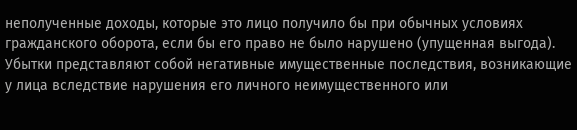неполученные доходы, которые это лицо получило бы при обычных условиях гражданского оборота, если бы его право не было нарушено (упущенная выгода). Убытки представляют собой негативные имущественные последствия, возникающие у лица вследствие нарушения его личного неимущественного или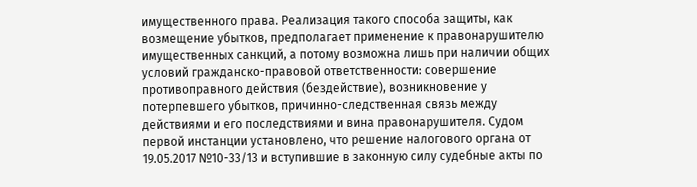имущественного права. Реализация такого способа защиты, как возмещение убытков, предполагает применение к правонарушителю имущественных санкций, а потому возможна лишь при наличии общих условий гражданско-правовой ответственности: совершение противоправного действия (бездействие), возникновение у потерпевшего убытков, причинно-следственная связь между действиями и его последствиями и вина правонарушителя. Судом первой инстанции установлено, что решение налогового органа от 19.05.2017 №10-33/13 и вступившие в законную силу судебные акты по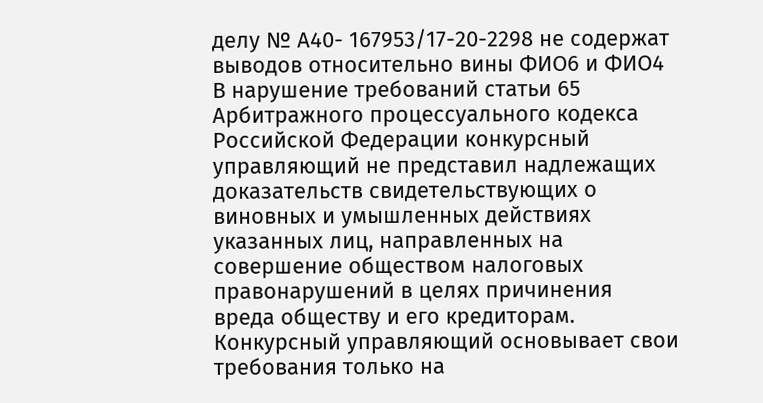делу № А40- 167953/17-20-2298 не содержат выводов относительно вины ФИО6 и ФИО4 В нарушение требований статьи 65 Арбитражного процессуального кодекса Российской Федерации конкурсный управляющий не представил надлежащих доказательств свидетельствующих о виновных и умышленных действиях указанных лиц, направленных на совершение обществом налоговых правонарушений в целях причинения вреда обществу и его кредиторам. Конкурсный управляющий основывает свои требования только на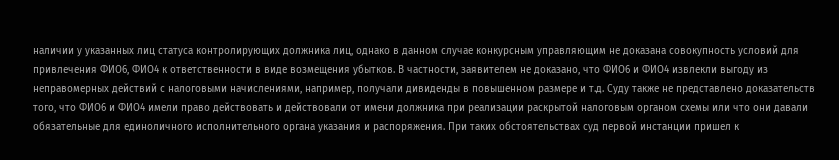наличии у указанных лиц статуса контролирующих должника лиц, однако в данном случае конкурсным управляющим не доказана совокупность условий для привлечения ФИО6, ФИО4 к ответственности в виде возмещения убытков. В частности, заявителем не доказано, что ФИО6 и ФИО4 извлекли выгоду из неправомерных действий с налоговыми начислениями, например, получали дивиденды в повышенном размере и т.д. Суду также не представлено доказательств того, что ФИО6 и ФИО4 имели право действовать и действовали от имени должника при реализации раскрытой налоговым органом схемы или что они давали обязательные для единоличного исполнительного органа указания и распоряжения. При таких обстоятельствах суд первой инстанции пришел к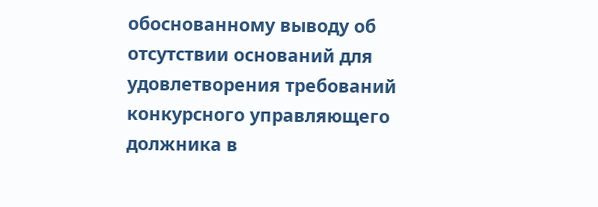обоснованному выводу об отсутствии оснований для удовлетворения требований конкурсного управляющего должника в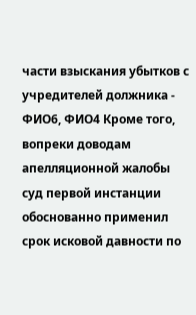части взыскания убытков с учредителей должника - ФИО6, ФИО4 Кроме того, вопреки доводам апелляционной жалобы суд первой инстанции обоснованно применил срок исковой давности по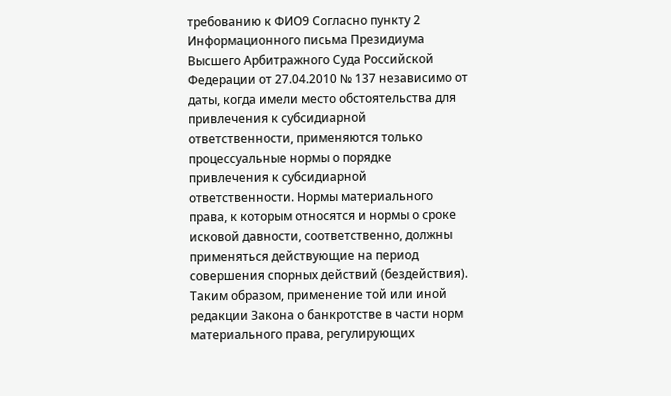требованию к ФИО9 Согласно пункту 2 Информационного письма Президиума Высшего Арбитражного Суда Российской Федерации от 27.04.2010 № 137 независимо от даты, когда имели место обстоятельства для привлечения к субсидиарной ответственности, применяются только процессуальные нормы о порядке привлечения к субсидиарной ответственности. Нормы материального права, к которым относятся и нормы о сроке исковой давности, соответственно, должны применяться действующие на период совершения спорных действий (бездействия). Таким образом, применение той или иной редакции Закона о банкротстве в части норм материального права, регулирующих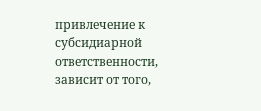привлечение к субсидиарной ответственности, зависит от того,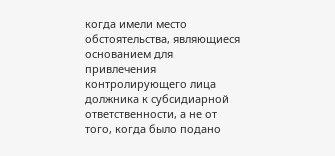когда имели место обстоятельства, являющиеся основанием для привлечения контролирующего лица должника к субсидиарной ответственности, а не от того, когда было подано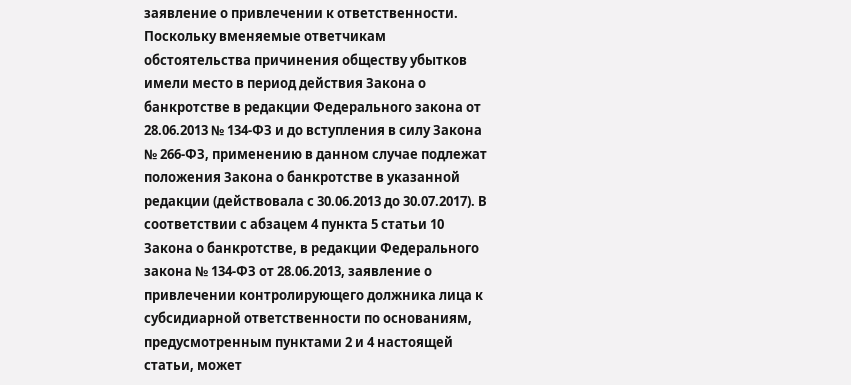заявление о привлечении к ответственности. Поскольку вменяемые ответчикам обстоятельства причинения обществу убытков имели место в период действия Закона о банкротстве в редакции Федерального закона от 28.06.2013 № 134-ФЗ и до вступления в силу Закона № 266-ФЗ, применению в данном случае подлежат положения Закона о банкротстве в указанной редакции (действовала с 30.06.2013 до 30.07.2017). В соответствии с абзацем 4 пункта 5 статьи 10 Закона о банкротстве, в редакции Федерального закона № 134-ФЗ от 28.06.2013, заявление о привлечении контролирующего должника лица к субсидиарной ответственности по основаниям, предусмотренным пунктами 2 и 4 настоящей статьи, может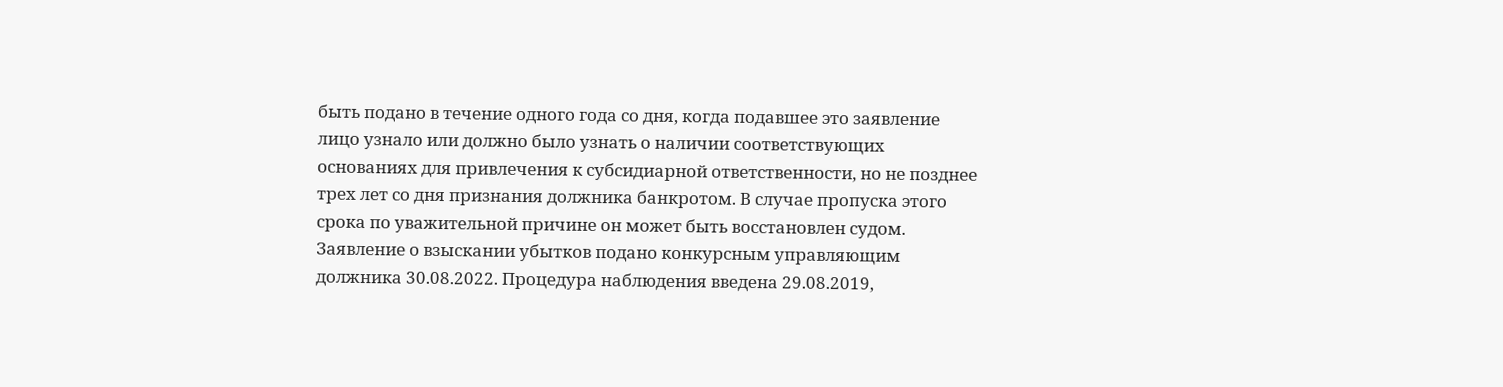быть подано в течение одного года со дня, когда подавшее это заявление лицо узнало или должно было узнать о наличии соответствующих основаниях для привлечения к субсидиарной ответственности, но не позднее трех лет со дня признания должника банкротом. В случае пропуска этого срока по уважительной причине он может быть восстановлен судом. Заявление о взыскании убытков подано конкурсным управляющим должника 30.08.2022. Процедура наблюдения введена 29.08.2019,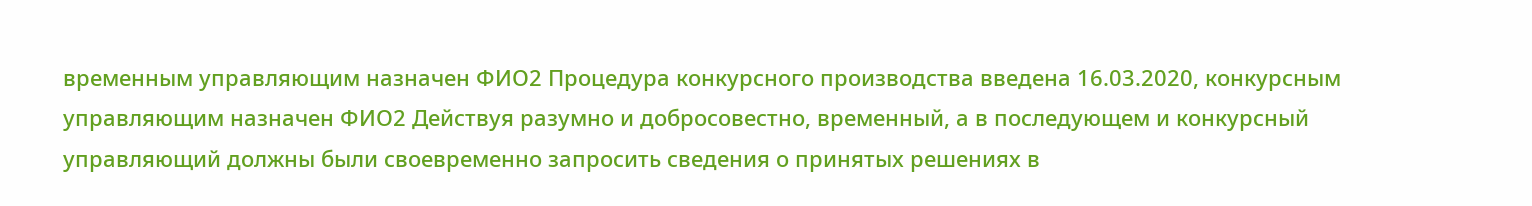временным управляющим назначен ФИО2 Процедура конкурсного производства введена 16.03.2020, конкурсным управляющим назначен ФИО2 Действуя разумно и добросовестно, временный, а в последующем и конкурсный управляющий должны были своевременно запросить сведения о принятых решениях в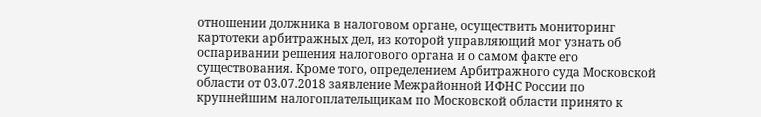отношении должника в налоговом органе, осуществить мониторинг картотеки арбитражных дел, из которой управляющий мог узнать об оспаривании решения налогового органа и о самом факте его существования. Кроме того, определением Арбитражного суда Московской области от 03.07.2018 заявление Межрайонной ИФНС России по крупнейшим налогоплательщикам по Московской области принято к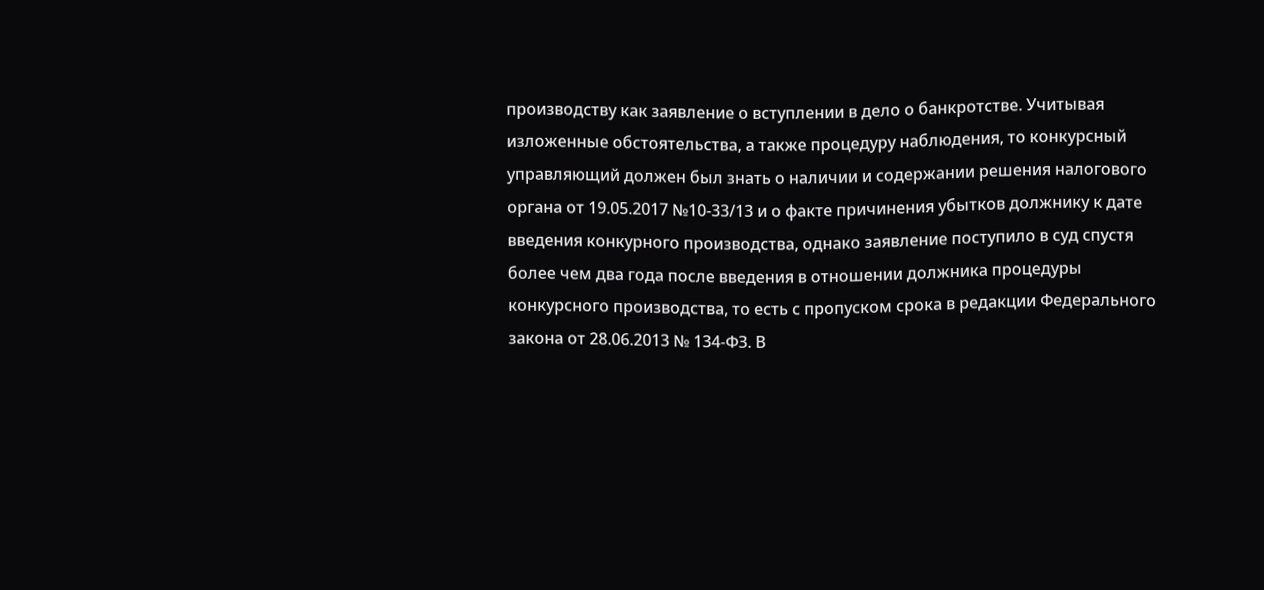производству как заявление о вступлении в дело о банкротстве. Учитывая изложенные обстоятельства, а также процедуру наблюдения, то конкурсный управляющий должен был знать о наличии и содержании решения налогового органа от 19.05.2017 №10-33/13 и о факте причинения убытков должнику к дате введения конкурного производства, однако заявление поступило в суд спустя более чем два года после введения в отношении должника процедуры конкурсного производства, то есть с пропуском срока в редакции Федерального закона от 28.06.2013 № 134-ФЗ. В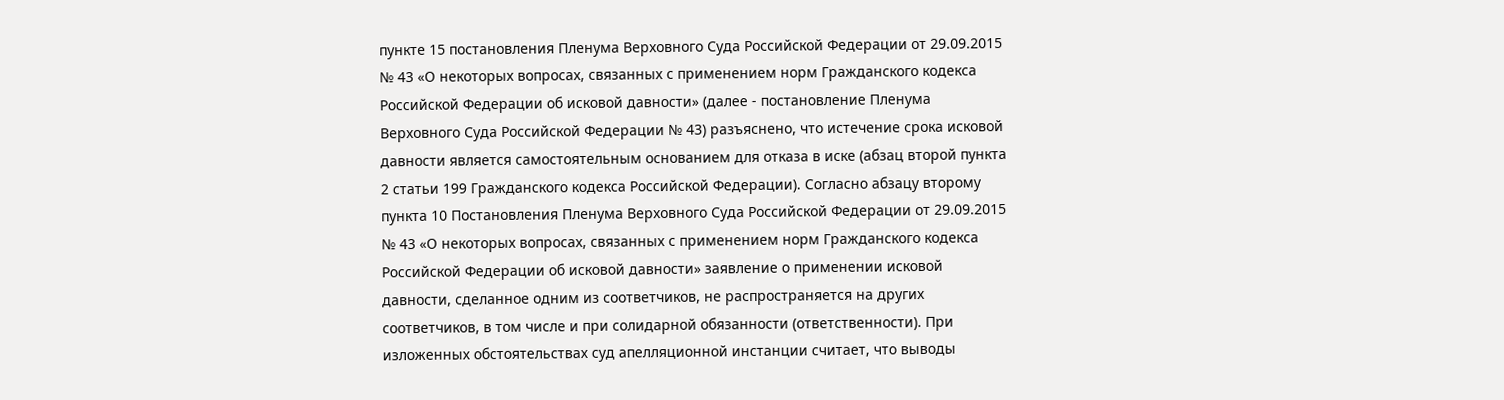пункте 15 постановления Пленума Верховного Суда Российской Федерации от 29.09.2015 № 43 «О некоторых вопросах, связанных с применением норм Гражданского кодекса Российской Федерации об исковой давности» (далее - постановление Пленума Верховного Суда Российской Федерации № 43) разъяснено, что истечение срока исковой давности является самостоятельным основанием для отказа в иске (абзац второй пункта 2 статьи 199 Гражданского кодекса Российской Федерации). Согласно абзацу второму пункта 10 Постановления Пленума Верховного Суда Российской Федерации от 29.09.2015 № 43 «О некоторых вопросах, связанных с применением норм Гражданского кодекса Российской Федерации об исковой давности» заявление о применении исковой давности, сделанное одним из соответчиков, не распространяется на других соответчиков, в том числе и при солидарной обязанности (ответственности). При изложенных обстоятельствах суд апелляционной инстанции считает, что выводы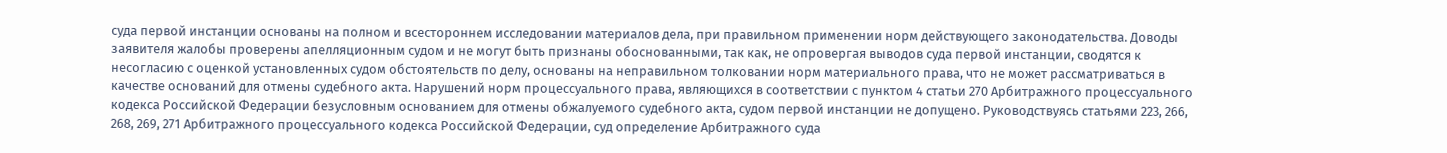суда первой инстанции основаны на полном и всестороннем исследовании материалов дела, при правильном применении норм действующего законодательства. Доводы заявителя жалобы проверены апелляционным судом и не могут быть признаны обоснованными, так как, не опровергая выводов суда первой инстанции, сводятся к несогласию с оценкой установленных судом обстоятельств по делу, основаны на неправильном толковании норм материального права, что не может рассматриваться в качестве оснований для отмены судебного акта. Нарушений норм процессуального права, являющихся в соответствии с пунктом 4 статьи 270 Арбитражного процессуального кодекса Российской Федерации безусловным основанием для отмены обжалуемого судебного акта, судом первой инстанции не допущено. Руководствуясь статьями 223, 266, 268, 269, 271 Арбитражного процессуального кодекса Российской Федерации, суд определение Арбитражного суда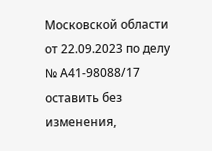Московской области от 22.09.2023 по делу № А41-98088/17 оставить без изменения,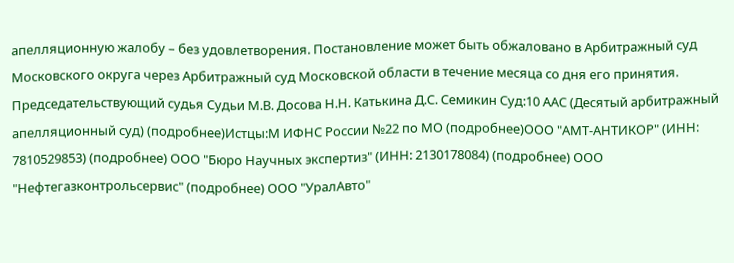апелляционную жалобу – без удовлетворения. Постановление может быть обжаловано в Арбитражный суд Московского округа через Арбитражный суд Московской области в течение месяца со дня его принятия. Председательствующий cудья Судьи М.В. Досова Н.Н. Катькина Д.С. Семикин Суд:10 ААС (Десятый арбитражный апелляционный суд) (подробнее)Истцы:М ИФНС России №22 по МО (подробнее)ООО "АМТ-АНТИКОР" (ИНН: 7810529853) (подробнее) ООО "Бюро Научных экспертиз" (ИНН: 2130178084) (подробнее) ООО "Нефтегазконтрольсервис" (подробнее) ООО "УралАвто"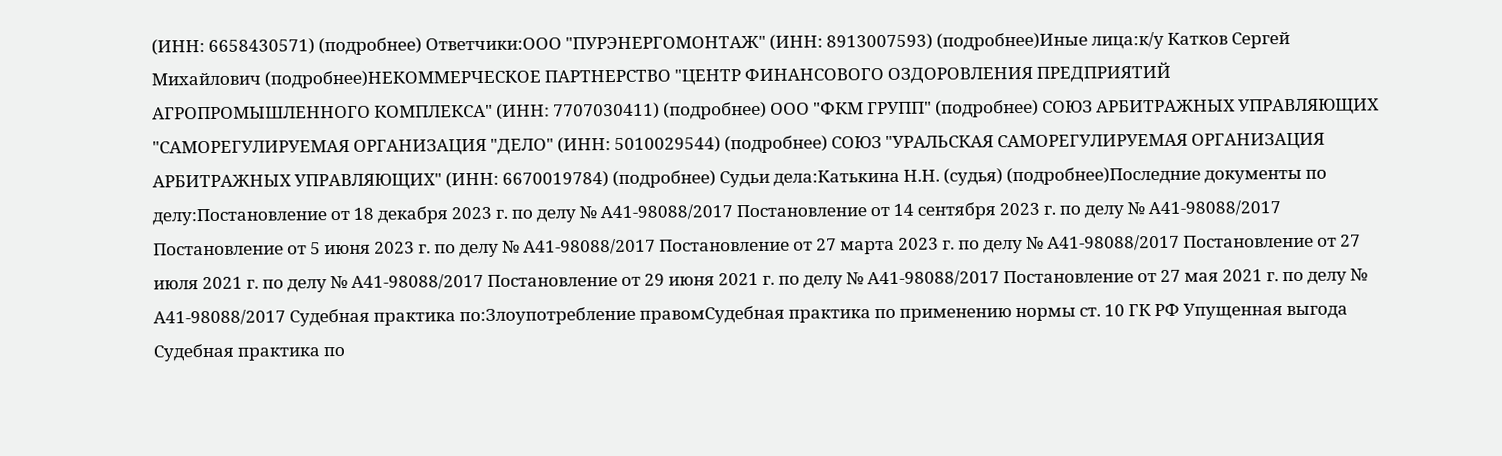(ИНН: 6658430571) (подробнее) Ответчики:ООО "ПУРЭНЕРГОМОНТАЖ" (ИНН: 8913007593) (подробнее)Иные лица:к/у Катков Сергей Михайлович (подробнее)НЕКОММЕРЧЕСКОЕ ПАРТНЕРСТВО "ЦЕНТР ФИНАНСОВОГО ОЗДОРОВЛЕНИЯ ПРЕДПРИЯТИЙ АГРОПРОМЫШЛЕННОГО КОМПЛЕКСА" (ИНН: 7707030411) (подробнее) ООО "ФКМ ГРУПП" (подробнее) СОЮЗ АРБИТРАЖНЫХ УПРАВЛЯЮЩИХ "САМОРЕГУЛИРУЕМАЯ ОРГАНИЗАЦИЯ "ДЕЛО" (ИНН: 5010029544) (подробнее) СОЮЗ "УРАЛЬСКАЯ САМОРЕГУЛИРУЕМАЯ ОРГАНИЗАЦИЯ АРБИТРАЖНЫХ УПРАВЛЯЮЩИХ" (ИНН: 6670019784) (подробнее) Судьи дела:Катькина Н.Н. (судья) (подробнее)Последние документы по делу:Постановление от 18 декабря 2023 г. по делу № А41-98088/2017 Постановление от 14 сентября 2023 г. по делу № А41-98088/2017 Постановление от 5 июня 2023 г. по делу № А41-98088/2017 Постановление от 27 марта 2023 г. по делу № А41-98088/2017 Постановление от 27 июля 2021 г. по делу № А41-98088/2017 Постановление от 29 июня 2021 г. по делу № А41-98088/2017 Постановление от 27 мая 2021 г. по делу № А41-98088/2017 Судебная практика по:Злоупотребление правомСудебная практика по применению нормы ст. 10 ГК РФ Упущенная выгода Судебная практика по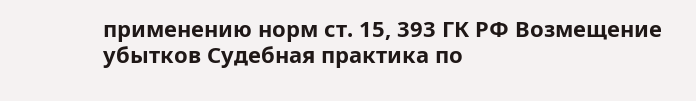применению норм ст. 15, 393 ГК РФ Возмещение убытков Судебная практика по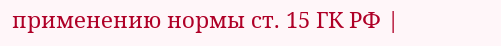применению нормы ст. 15 ГК РФ |